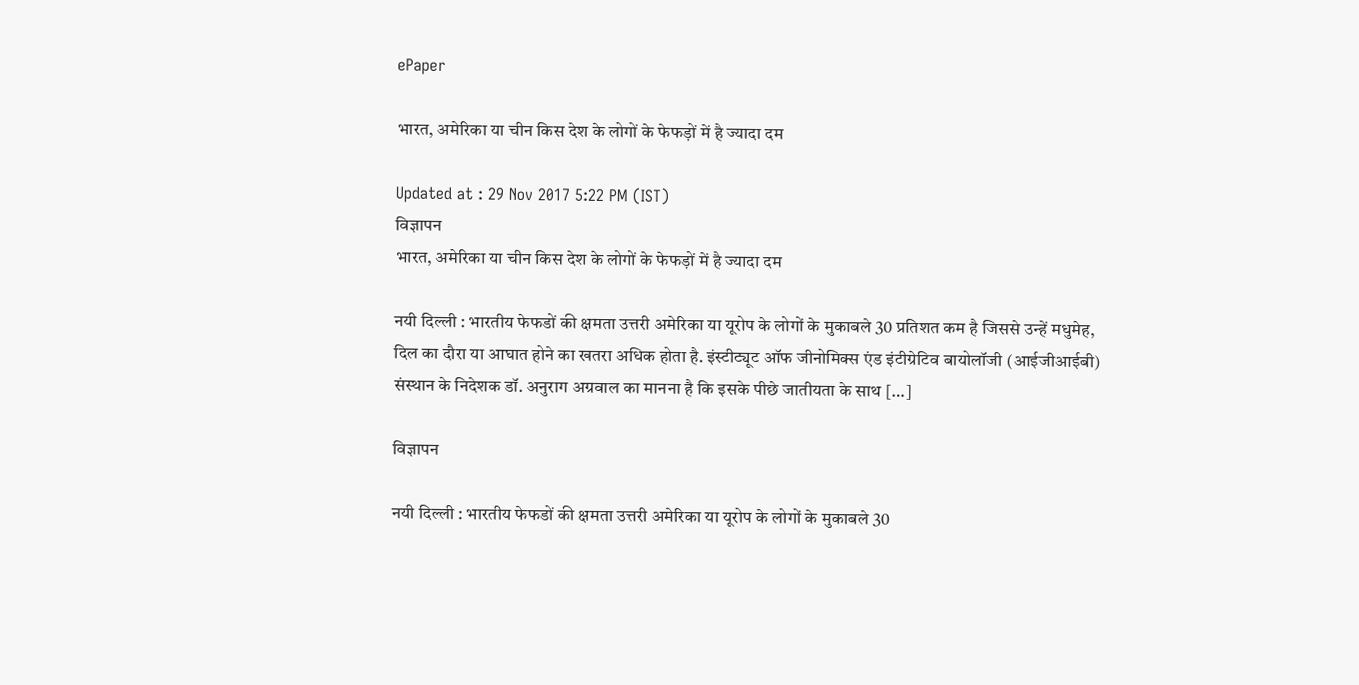ePaper

भारत, अमेरिका या चीन किस देश के लोगों के फेफड़ों में है ज्यादा दम

Updated at : 29 Nov 2017 5:22 PM (IST)
विज्ञापन
भारत, अमेरिका या चीन किस देश के लोगों के फेफड़ों में है ज्यादा दम

नयी दिल्ली : भारतीय फेफडों की क्षमता उत्तरी अमेरिका या यूरोप के लोगों के मुकाबले 30 प्रतिशत कम है जिससे उन्हें मधुमेह, दिल का दौरा या आघात होने का खतरा अधिक होता है. इंस्टीट्यूट ऑफ जीनोमिक्स एंड इंटीग्रेटिव बायोलॉजी (आईजीआईबी) संस्थान के निदेशक डॉ. अनुराग अग्रवाल का मानना है कि इसके पीछे जातीयता के साथ […]

विज्ञापन

नयी दिल्ली : भारतीय फेफडों की क्षमता उत्तरी अमेरिका या यूरोप के लोगों के मुकाबले 30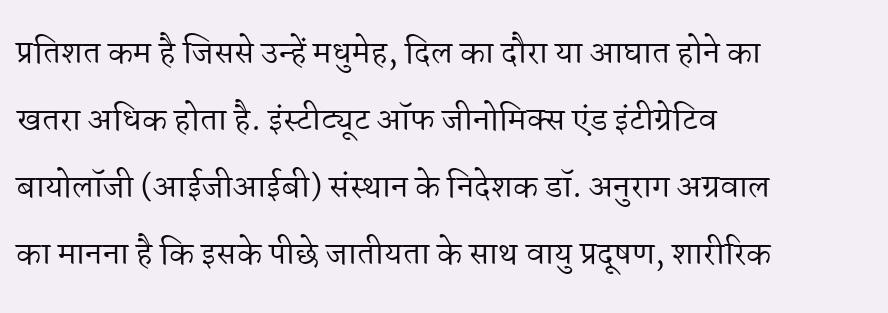प्रतिशत कम है जिससे उन्हें मधुमेह, दिल का दौरा या आघात होने का खतरा अधिक होता है. इंस्टीट्यूट ऑफ जीनोमिक्स एंड इंटीग्रेटिव बायोलॉजी (आईजीआईबी) संस्थान के निदेशक डॉ. अनुराग अग्रवाल का मानना है कि इसके पीछे जातीयता के साथ वायु प्रदूषण, शारीरिक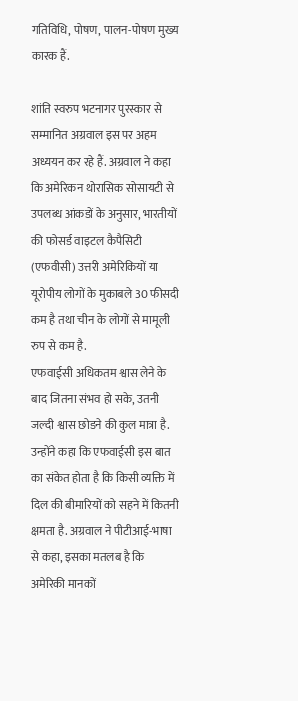गतिविधि, पोषण, पालन-पोषण मुख्य कारक हैं.

शांति स्वरुप भटनागर पुरस्कार से सम्मानित अग्रवाल इस पर अहम अध्ययन कर रहे हैं. अग्रवाल ने कहा कि अमेरिकन थोरासिक सोसायटी से उपलब्ध आंकडों के अनुसार, भारतीयों की फोसर्ड वाइटल कैपैसिटी (एफवीसी) उत्तरी अमेरिकियों या यूरोपीय लोगों के मुकाबले 30 फीसदी कम है तथा चीन के लोगों से मामूली रुप से कम है.
एफवाईसी अधिकतम श्वास लेने के बाद जितना संभव हो सके, उतनी जल्दी श्वास छोडने की कुल मात्रा है. उन्होंने कहा कि एफवाईसी इस बात का संकेत होता है कि किसी व्यक्ति में दिल की बीमारियों को सहने में कितनी क्षमता है. अग्रवाल ने पीटीआई-भाषा से कहा, इसका मतलब है कि अमेरिकी मानकों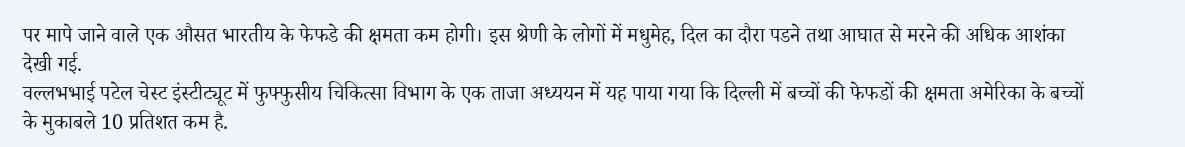पर मापे जाने वाले एक औसत भारतीय के फेफडे की क्षमता कम होगी। इस श्रेणी के लोगों में मधुमेह, दिल का दौरा पडने तथा आघात से मरने की अधिक आशंका देखी गई.
वल्लभभाई पटेल चेस्ट इंस्टीट्यूट में फुफ्फुसीय चिकित्सा विभाग के एक ताजा अध्ययन में यह पाया गया कि दिल्ली में बच्चों की फेफडों की क्षमता अमेरिका के बच्चों के मुकाबले 10 प्रतिशत कम है.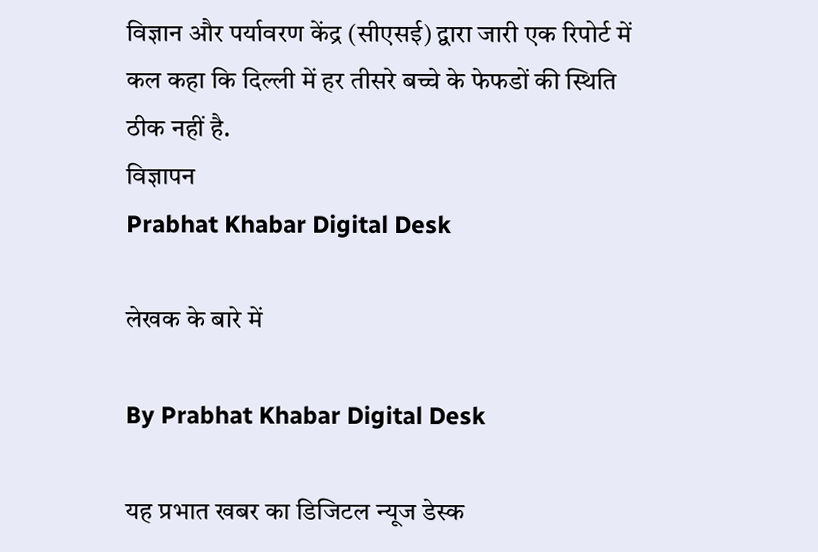विज्ञान और पर्यावरण केंद्र (सीएसई) द्वारा जारी एक रिपोर्ट में कल कहा कि दिल्ली में हर तीसरे बच्चे के फेफडों की स्थिति ठीक नहीं है.
विज्ञापन
Prabhat Khabar Digital Desk

लेखक के बारे में

By Prabhat Khabar Digital Desk

यह प्रभात खबर का डिजिटल न्यूज डेस्क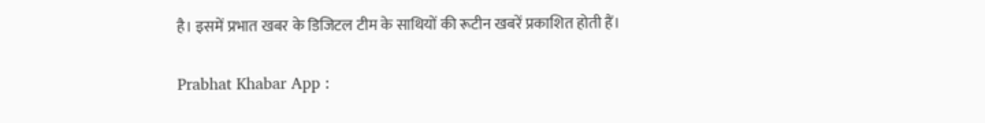है। इसमें प्रभात खबर के डिजिटल टीम के साथियों की रूटीन खबरें प्रकाशित होती हैं।

Prabhat Khabar App :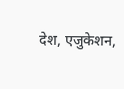देश, एजुकेशन,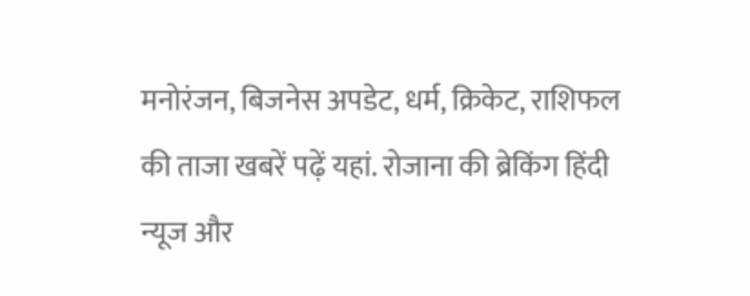मनोरंजन, बिजनेस अपडेट, धर्म, क्रिकेट, राशिफल की ताजा खबरें पढ़ें यहां. रोजाना की ब्रेकिंग हिंदी न्यूज और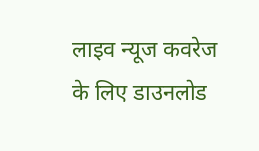लाइव न्यूज कवरेज के लिए डाउनलोड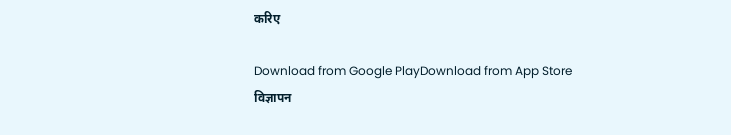करिए

Download from Google PlayDownload from App Store
विज्ञापन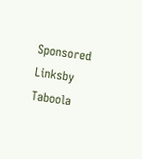Sponsored Linksby Taboola